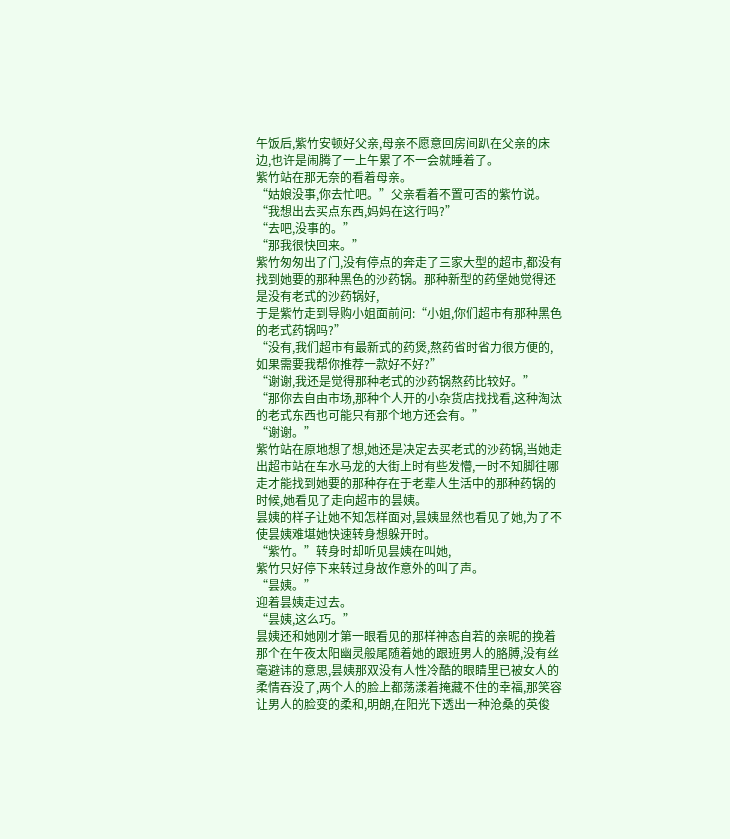午饭后,紫竹安顿好父亲,母亲不愿意回房间趴在父亲的床边,也许是闹腾了一上午累了不一会就睡着了。
紫竹站在那无奈的看着母亲。
“姑娘没事,你去忙吧。”父亲看着不置可否的紫竹说。
“我想出去买点东西,妈妈在这行吗?”
“去吧,没事的。”
“那我很快回来。”
紫竹匆匆出了门,没有停点的奔走了三家大型的超市,都没有找到她要的那种黑色的沙药锅。那种新型的药堡她觉得还是没有老式的沙药锅好,
于是紫竹走到导购小姐面前问:“小姐,你们超市有那种黑色的老式药锅吗?”
“没有,我们超市有最新式的药煲,熬药省时省力很方便的,如果需要我帮你推荐一款好不好?”
“谢谢,我还是觉得那种老式的沙药锅熬药比较好。”
“那你去自由市场,那种个人开的小杂货店找找看,这种淘汰的老式东西也可能只有那个地方还会有。”
“谢谢。”
紫竹站在原地想了想,她还是决定去买老式的沙药锅,当她走出超市站在车水马龙的大街上时有些发懵,一时不知脚往哪走才能找到她要的那种存在于老辈人生活中的那种药锅的时候,她看见了走向超市的昙姨。
昙姨的样子让她不知怎样面对,昙姨显然也看见了她,为了不使昙姨难堪她快速转身想躲开时。
“紫竹。”转身时却听见昙姨在叫她,
紫竹只好停下来转过身故作意外的叫了声。
“昙姨。”
迎着昙姨走过去。
“昙姨,这么巧。”
昙姨还和她刚才第一眼看见的那样神态自若的亲昵的挽着那个在午夜太阳幽灵般尾随着她的跟班男人的胳膊,没有丝毫避讳的意思,昙姨那双没有人性冷酷的眼睛里已被女人的柔情吞没了,两个人的脸上都荡漾着掩藏不住的幸福,那笑容让男人的脸变的柔和,明朗,在阳光下透出一种沧桑的英俊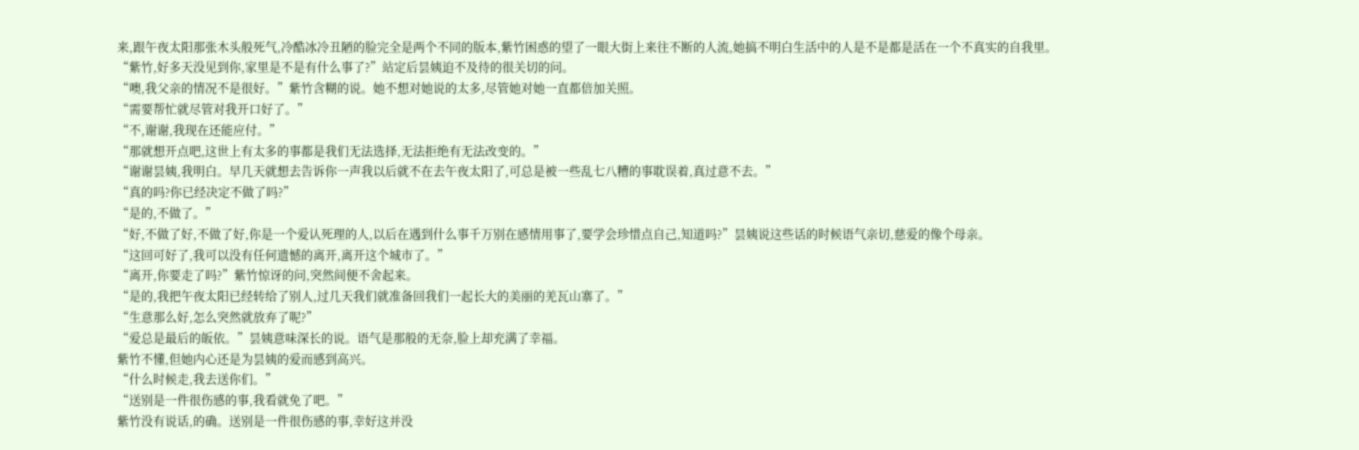来,跟午夜太阳那张木头般死气,冷酷冰冷丑陋的脸完全是两个不同的版本,紫竹困惑的望了一眼大街上来往不断的人流,她搞不明白生活中的人是不是都是活在一个不真实的自我里。
“紫竹,好多天没见到你,家里是不是有什么事了?”站定后昙姨迫不及待的很关切的问。
“噢,我父亲的情况不是很好。”紫竹含糊的说。她不想对她说的太多,尽管她对她一直都倍加关照。
“需要帮忙就尽管对我开口好了。”
“不,谢谢,我现在还能应付。”
“那就想开点吧,这世上有太多的事都是我们无法选择,无法拒绝有无法改变的。”
“谢谢昙姨,我明白。早几天就想去告诉你一声我以后就不在去午夜太阳了,可总是被一些乱七八糟的事耽误着,真过意不去。”
“真的吗?你已经决定不做了吗?”
“是的,不做了。”
“好,不做了好,不做了好,你是一个爱认死理的人,以后在遇到什么事千万别在感情用事了,要学会珍惜点自己,知道吗?”昙姨说这些话的时候语气亲切,慈爱的像个母亲。
“这回可好了,我可以没有任何遗憾的离开,离开这个城市了。”
“离开,你要走了吗?”紫竹惊讶的问,突然间便不舍起来。
“是的,我把午夜太阳已经转给了别人,过几天我们就准备回我们一起长大的美丽的羌瓦山寨了。”
“生意那么好,怎么突然就放弃了呢?”
“爱总是最后的皈依。”昙姨意味深长的说。语气是那般的无奈,脸上却充满了幸福。
紫竹不懂,但她内心还是为昙姨的爱而感到高兴。
“什么时候走,我去送你们。”
“送别是一件很伤感的事,我看就免了吧。”
紫竹没有说话,的确。送别是一件很伤感的事,幸好这并没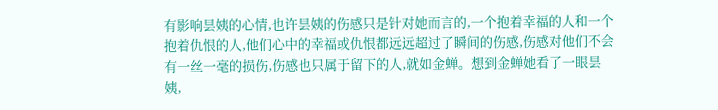有影响昙姨的心情,也许昙姨的伤感只是针对她而言的,一个抱着幸福的人和一个抱着仇恨的人,他们心中的幸福或仇恨都远远超过了瞬间的伤感,伤感对他们不会有一丝一毫的损伤,伤感也只属于留下的人,就如金蝉。想到金蝉她看了一眼昙姨,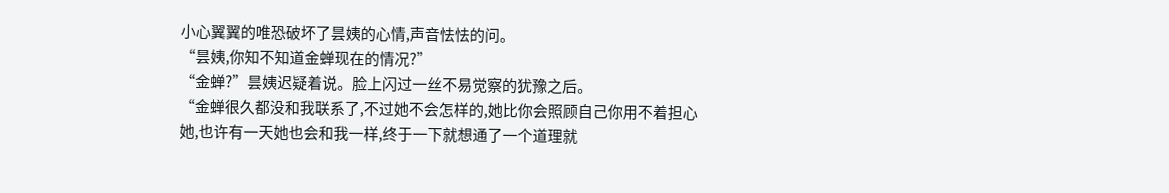小心翼翼的唯恐破坏了昙姨的心情,声音怯怯的问。
“昙姨,你知不知道金蝉现在的情况?”
“金蝉?”昙姨迟疑着说。脸上闪过一丝不易觉察的犹豫之后。
“金蝉很久都没和我联系了,不过她不会怎样的,她比你会照顾自己你用不着担心她,也许有一天她也会和我一样,终于一下就想通了一个道理就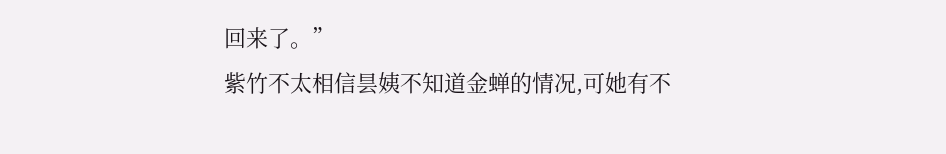回来了。”
紫竹不太相信昙姨不知道金蝉的情况,可她有不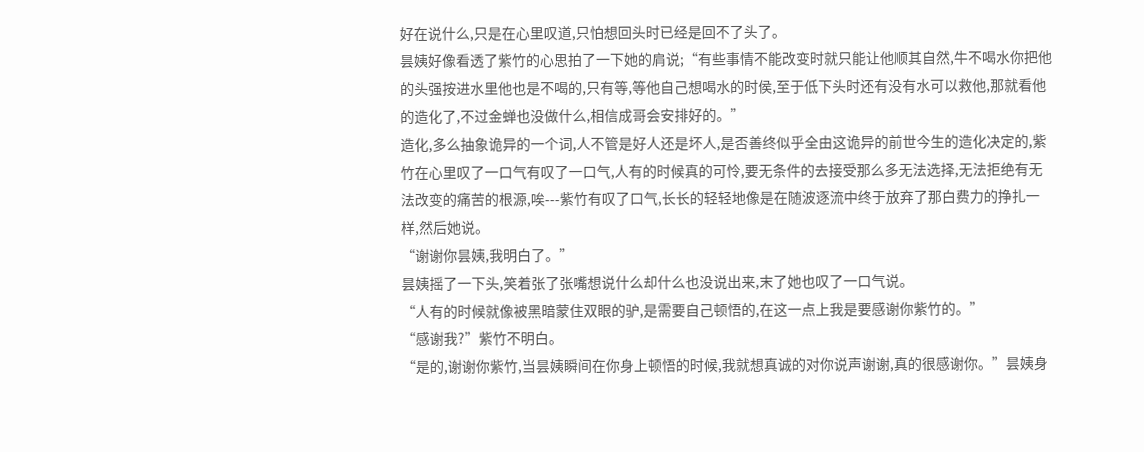好在说什么,只是在心里叹道,只怕想回头时已经是回不了头了。
昙姨好像看透了紫竹的心思拍了一下她的肩说;“有些事情不能改变时就只能让他顺其自然,牛不喝水你把他的头强按进水里他也是不喝的,只有等,等他自己想喝水的时侯,至于低下头时还有没有水可以救他,那就看他的造化了,不过金蝉也没做什么,相信成哥会安排好的。”
造化,多么抽象诡异的一个词,人不管是好人还是坏人,是否善终似乎全由这诡异的前世今生的造化决定的,紫竹在心里叹了一口气有叹了一口气,人有的时候真的可怜,要无条件的去接受那么多无法选择,无法拒绝有无法改变的痛苦的根源,唉---紫竹有叹了口气,长长的轻轻地像是在随波逐流中终于放弃了那白费力的挣扎一样,然后她说。
“谢谢你昙姨,我明白了。”
昙姨摇了一下头,笑着张了张嘴想说什么却什么也没说出来,末了她也叹了一口气说。
“人有的时候就像被黑暗蒙住双眼的驴,是需要自己顿悟的,在这一点上我是要感谢你紫竹的。”
“感谢我?”紫竹不明白。
“是的,谢谢你紫竹,当昙姨瞬间在你身上顿悟的时候,我就想真诚的对你说声谢谢,真的很感谢你。”昙姨身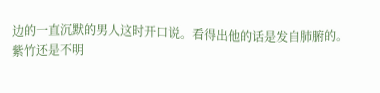边的一直沉默的男人这时开口说。看得出他的话是发自肺腑的。
紫竹还是不明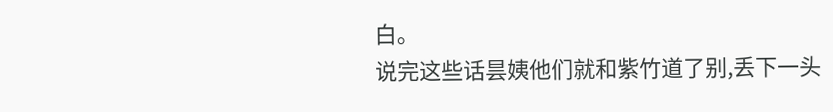白。
说完这些话昙姨他们就和紫竹道了别,丢下一头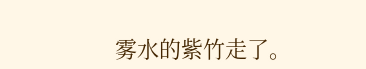雾水的紫竹走了。